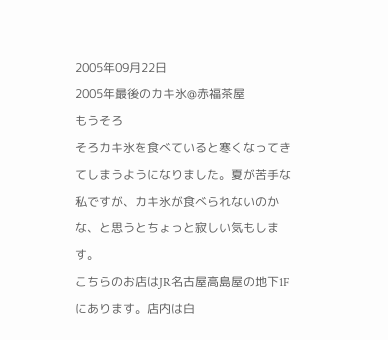2005年09月22日
2005年最後のカキ氷@赤福茶屋
もうそろ
そろカキ氷を食べていると寒くなってきてしまうようになりました。夏が苦手な私ですが、カキ氷が食べられないのかな、と思うとちょっと寂しい気もします。
こちらのお店はJR名古屋高島屋の地下1Fにあります。店内は白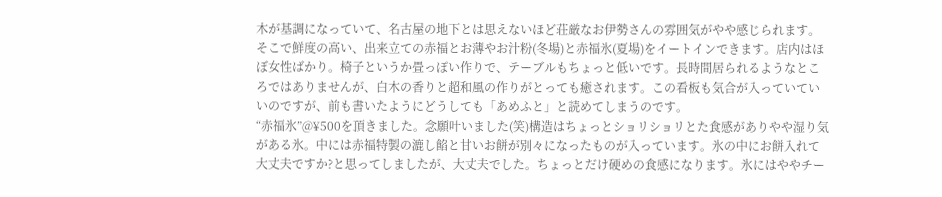木が基調になっていて、名古屋の地下とは思えないほど荘厳なお伊勢さんの雰囲気がやや感じられます。そこで鮮度の高い、出来立ての赤福とお薄やお汁粉(冬場)と赤福氷(夏場)をイートインできます。店内はほぼ女性ばかり。椅子というか畳っぽい作りで、テーブルもちょっと低いです。長時間居られるようなところではありませんが、白木の香りと超和風の作りがとっても癒されます。この看板も気合が入っていていいのですが、前も書いたようにどうしても「あめふと」と読めてしまうのです。
“赤福氷”@¥500を頂きました。念願叶いました(笑)構造はちょっとショリショリとた食感がありやや湿り気がある氷。中には赤福特製の漉し餡と甘いお餅が別々になったものが入っています。氷の中にお餅入れて大丈夫ですか?と思ってしましたが、大丈夫でした。ちょっとだけ硬めの食感になります。氷にはややチー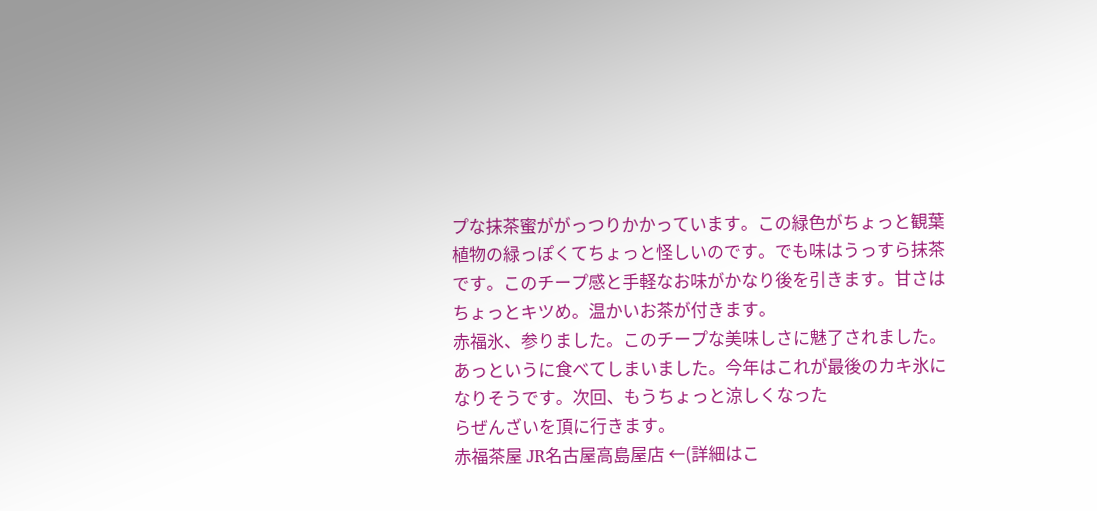プな抹茶蜜ががっつりかかっています。この緑色がちょっと観葉植物の緑っぽくてちょっと怪しいのです。でも味はうっすら抹茶です。このチープ感と手軽なお味がかなり後を引きます。甘さはちょっとキツめ。温かいお茶が付きます。
赤福氷、参りました。このチープな美味しさに魅了されました。あっというに食べてしまいました。今年はこれが最後のカキ氷になりそうです。次回、もうちょっと涼しくなった
らぜんざいを頂に行きます。
赤福茶屋 JR名古屋高島屋店 ←(詳細はこ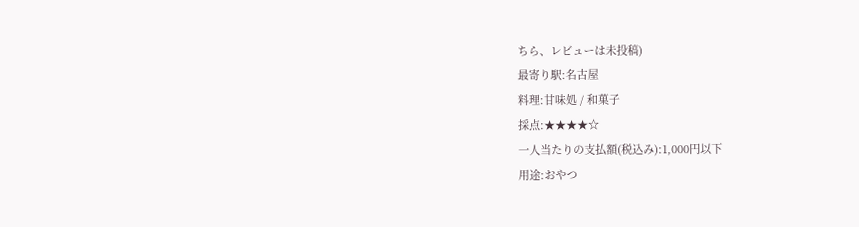ちら、レビューは未投稿)
最寄り駅:名古屋
料理:甘味処 / 和菓子
採点:★★★★☆
一人当たりの支払額(税込み):1,000円以下
用途:おやつ